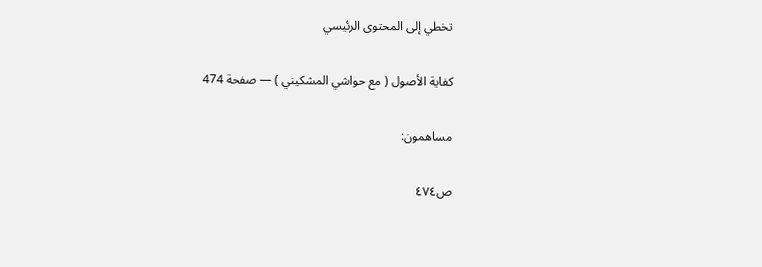تخطي إلى المحتوى الرئيسي

كفاية الأصول ( مع حواشي المشكيني ) — صفحة 474

مساهمون:

ص٤٧٤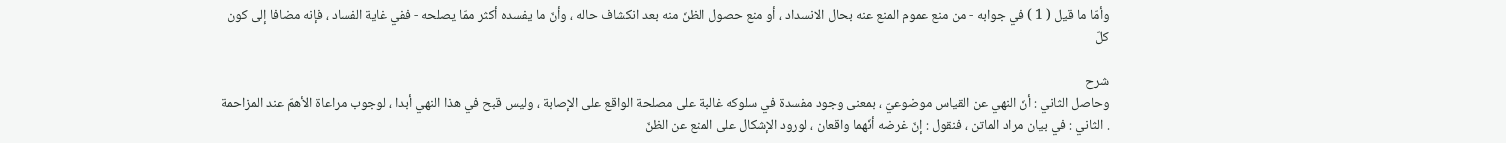وأمّا ما قيل ( 1 ) في جوابه - من منع عموم المنع عنه بحال الانسداد ، أو منع حصول الظنّ منه بعد انكشاف حاله ، وأنّ ما يفسده أكثر ممّا يصلحه - ففي غاية الفساد ، فإنه مضافا إلى كون كلّ

شرح
وحاصل الثاني : أنّ النهي عن القياس موضوعيّ ، بمعنى وجود مفسدة في سلوكه غالبة على مصلحة الواقع على الإصابة ، وليس قبح في هذا النهي أبدا ، لوجوب مراعاة الأهمّ عند المزاحمة . الثاني : في بيان مراد الماتن ، فنقول : إنّ غرضه أنّهما واقعان ، لورود الإشكال على المنع عن الظنّ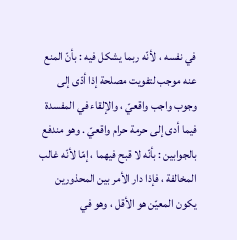في نفسه ، لأنّه ربما يشكل فيه : بأنّ المنع عنه موجب لتفويت مصلحة إذا أدّى إلى وجوب واجب واقعيّ ، والإلقاء في المفسدة فيما أدى إلى حرمة حرام واقعيّ . وهو مندفع بالجوابين : بأنّه لا قبح فيهما ، إمّا لأنّه غالب المخالفة ، فإذا دار الأمر بين المحذورين يكون المعيّن هو الأقل ، وهو في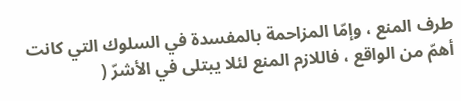طرف المنع ، وإمّا المزاحمة بالمفسدة في السلوك التي كانت أهمّ من الواقع ، فاللازم المنع لئلا يبتلى في الأشرّ (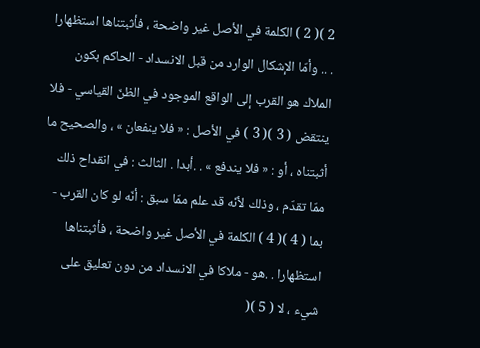2 )( 2 ) الكلمة في الأصل غير واضحة ، فأثبتناها استظهارا . .. وأمّا الإشكال الوارد من قبل الانسداد - الحاكم بكون الملاك هو القرب إلى الواقع الموجود في الظنّ القياسي - فلا ينتقض ( 3 )( 3 ) في الأصل : « فلا ينفعان » ، والصحيح ما أثبتناه ، أو : « فلا يندفع » . .أبدا . الثالث : في انقداح ذلك ممّا تقدّم ، وذلك لأنّه قد علم ممّا سبق : أنّه لو كان القرب - بما ( 4 )( 4 ) الكلمة في الأصل غير واضحة ، فأثبتناها استظهارا . .هو - ملاكا في الانسداد من دون تعليق على شيء ، لا ( 5 )(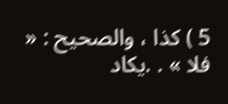5 ) كذا ، والصحيح : « فلا » . .يكاد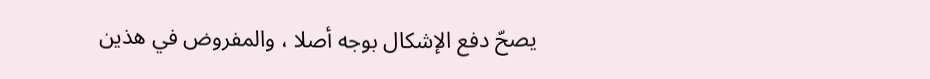يصحّ دفع الإشكال بوجه أصلا ، والمفروض في هذين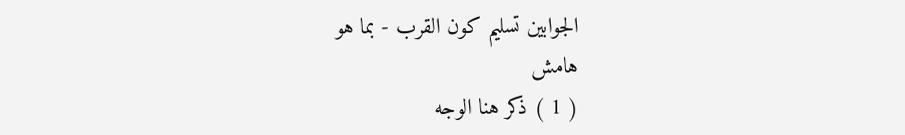الجوابين تسليم كون القرب - بما هو
هامش
( 1 ) ذكر هنا الوجه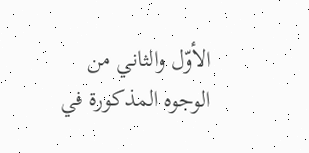الأوّل والثاني من الوجوه المذكورة في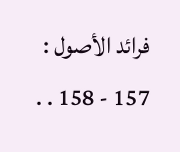فرائد الأصول : 157 - 158 . .